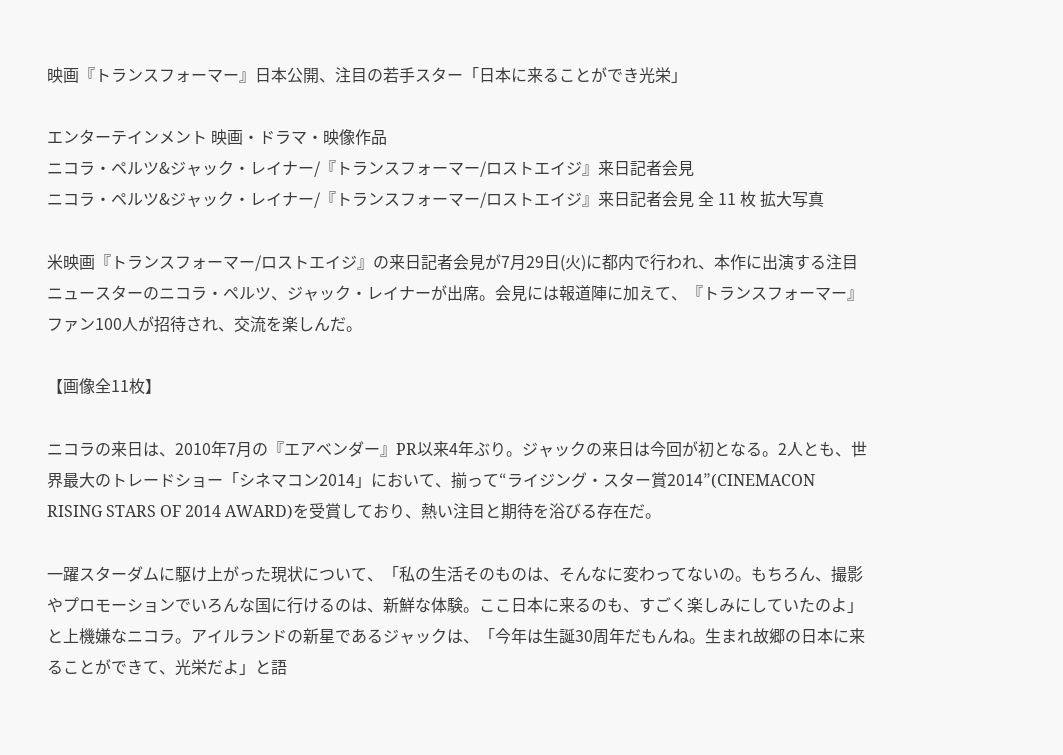映画『トランスフォーマー』日本公開、注目の若手スター「日本に来ることができ光栄」

エンターテインメント 映画・ドラマ・映像作品
ニコラ・ペルツ&ジャック・レイナー/『トランスフォーマー/ロストエイジ』来日記者会見
ニコラ・ペルツ&ジャック・レイナー/『トランスフォーマー/ロストエイジ』来日記者会見 全 11 枚 拡大写真

米映画『トランスフォーマー/ロストエイジ』の来日記者会見が7月29日(火)に都内で行われ、本作に出演する注目ニュースターのニコラ・ペルツ、ジャック・レイナーが出席。会見には報道陣に加えて、『トランスフォーマー』ファン100人が招待され、交流を楽しんだ。

【画像全11枚】

ニコラの来日は、2010年7月の『エアベンダー』PR以来4年ぶり。ジャックの来日は今回が初となる。2人とも、世界最大のトレードショー「シネマコン2014」において、揃って“ライジング・スター賞2014”(CINEMACON RISING STARS OF 2014 AWARD)を受賞しており、熱い注目と期待を浴びる存在だ。

一躍スターダムに駆け上がった現状について、「私の生活そのものは、そんなに変わってないの。もちろん、撮影やプロモーションでいろんな国に行けるのは、新鮮な体験。ここ日本に来るのも、すごく楽しみにしていたのよ」と上機嫌なニコラ。アイルランドの新星であるジャックは、「今年は生誕30周年だもんね。生まれ故郷の日本に来ることができて、光栄だよ」と語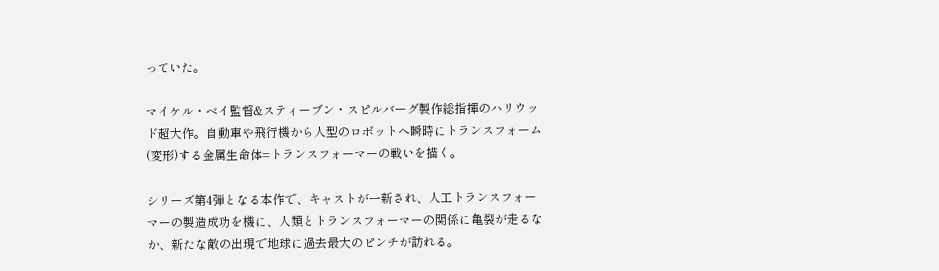っていた。

マイケル・ベイ監督&スティーブン・スピルバーグ製作総指揮のハリウッド超大作。自動車や飛行機から人型のロボットへ瞬時にトランスフォーム(変形)する金属生命体=トランスフォーマーの戦いを描く。

シリーズ第4弾となる本作で、キャストが一新され、人工トランスフォーマーの製造成功を機に、人類とトランスフォーマーの関係に亀裂が走るなか、新たな敵の出現で地球に過去最大のピンチが訪れる。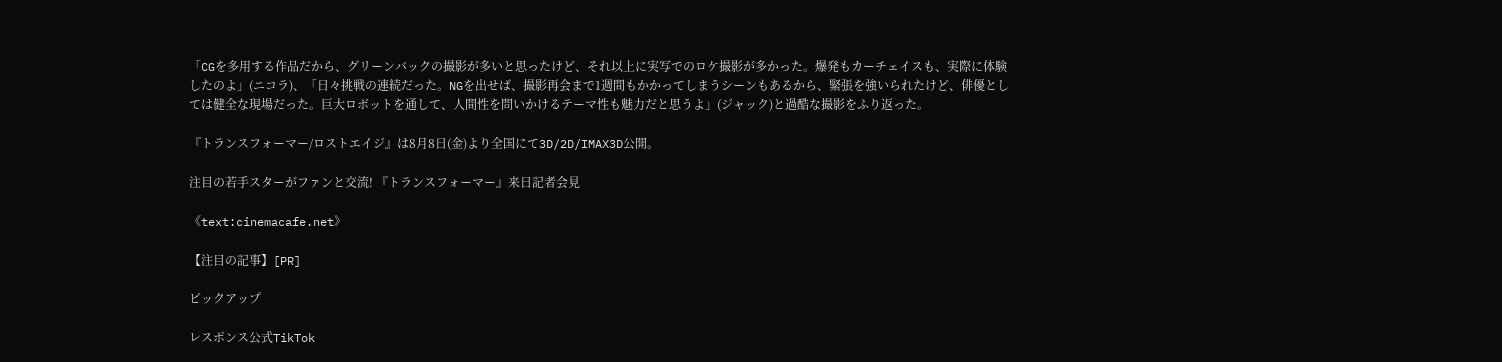「CGを多用する作品だから、グリーンバックの撮影が多いと思ったけど、それ以上に実写でのロケ撮影が多かった。爆発もカーチェイスも、実際に体験したのよ」(ニコラ)、「日々挑戦の連続だった。NGを出せば、撮影再会まで1週間もかかってしまうシーンもあるから、緊張を強いられたけど、俳優としては健全な現場だった。巨大ロボットを通して、人間性を問いかけるテーマ性も魅力だと思うよ」(ジャック)と過酷な撮影をふり返った。

『トランスフォーマー/ロストエイジ』は8月8日(金)より全国にて3D/2D/IMAX3D公開。

注目の若手スターがファンと交流! 『トランスフォーマー』来日記者会見

《text:cinemacafe.net》

【注目の記事】[PR]

ピックアップ

レスポンス公式TikTok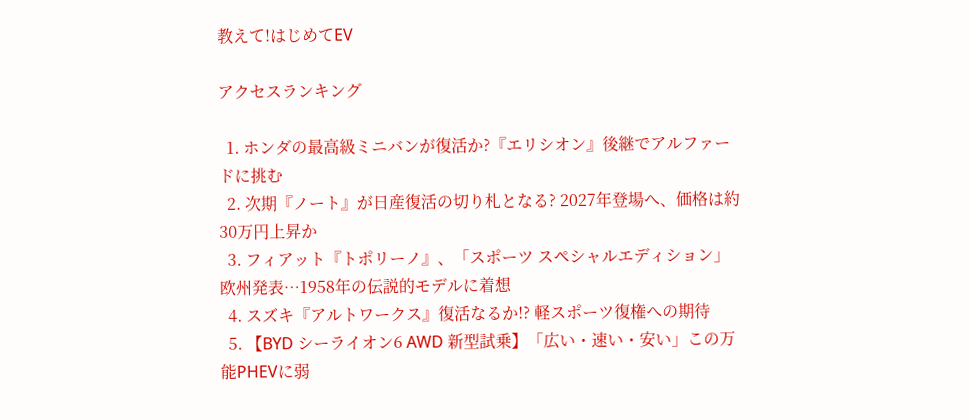教えて!はじめてEV

アクセスランキング

  1. ホンダの最高級ミニバンが復活か?『エリシオン』後継でアルファードに挑む
  2. 次期『ノート』が日産復活の切り札となる? 2027年登場へ、価格は約30万円上昇か
  3. フィアット『トポリーノ』、「スポーツ スペシャルエディション」欧州発表…1958年の伝説的モデルに着想
  4. スズキ『アルトワークス』復活なるか!? 軽スポーツ復権への期待
  5. 【BYD シーライオン6 AWD 新型試乗】「広い・速い・安い」この万能PHEVに弱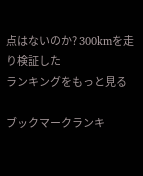点はないのか? 300kmを走り検証した
ランキングをもっと見る

ブックマークランキ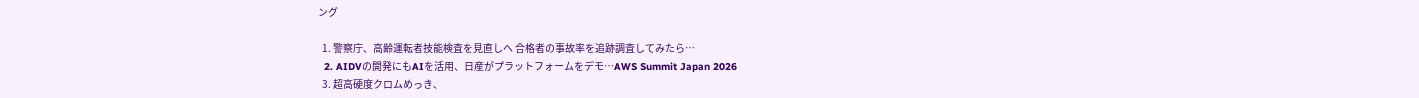ング

  1. 警察庁、高齢運転者技能検査を見直しへ 合格者の事故率を追跡調査してみたら…
  2. AIDVの開発にもAIを活用、日産がプラットフォームをデモ…AWS Summit Japan 2026
  3. 超高硬度クロムめっき、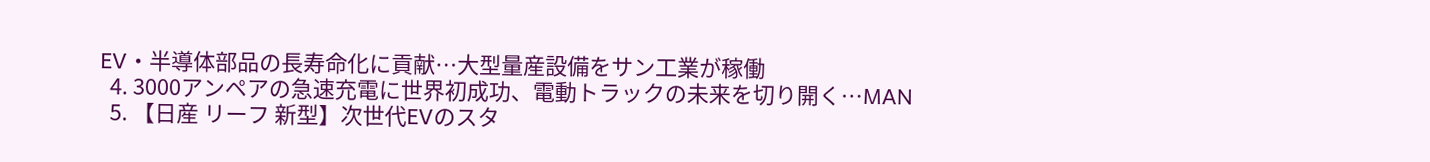EV・半導体部品の長寿命化に貢献…大型量産設備をサン工業が稼働
  4. 3000アンペアの急速充電に世界初成功、電動トラックの未来を切り開く…MAN
  5. 【日産 リーフ 新型】次世代EVのスタ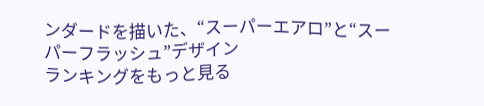ンダードを描いた、“スーパーエアロ”と“スーパーフラッシュ”デザイン
ランキングをもっと見る